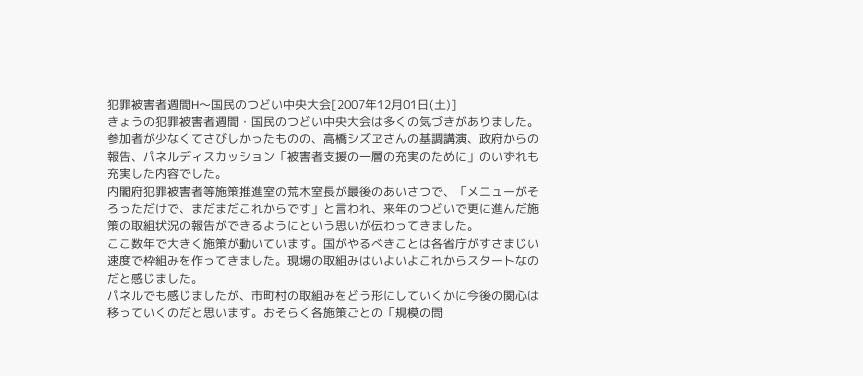犯罪被害者週間H〜国民のつどい中央大会[2007年12月01日(土)]
きょうの犯罪被害者週間・国民のつどい中央大会は多くの気づきがありました。
参加者が少なくてさびしかったものの、高橋シズヱさんの基調講演、政府からの報告、パネルディスカッション「被害者支援の一層の充実のために」のいずれも充実した内容でした。
内閣府犯罪被害者等施策推進室の荒木室長が最後のあいさつで、「メニューがそろっただけで、まだまだこれからです」と言われ、来年のつどいで更に進んだ施策の取組状況の報告ができるようにという思いが伝わってきました。
ここ数年で大きく施策が動いています。国がやるべきことは各省庁がすさまじい速度で枠組みを作ってきました。現場の取組みはいよいよこれからスタートなのだと感じました。
パネルでも感じましたが、市町村の取組みをどう形にしていくかに今後の関心は移っていくのだと思います。おそらく各施策ごとの「規模の問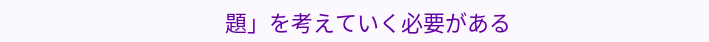題」を考えていく必要がある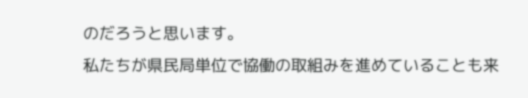のだろうと思います。
私たちが県民局単位で協働の取組みを進めていることも来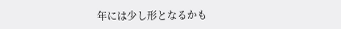年には少し形となるかも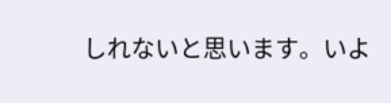しれないと思います。いよ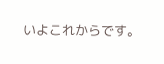いよこれからです。